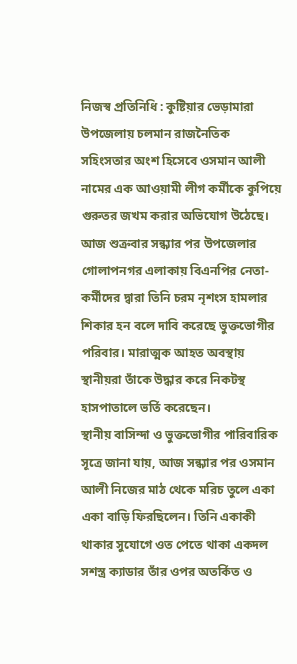নিজস্ব প্রতিনিধি : কুষ্টিয়ার ভেড়ামারা উপজেলায় চলমান রাজনৈতিক সহিংসতার অংশ হিসেবে ওসমান আলী নামের এক আওয়ামী লীগ কর্মীকে কুপিয়ে গুরুতর জখম করার অভিযোগ উঠেছে। আজ শুক্রবার সন্ধ্যার পর উপজেলার গোলাপনগর এলাকায় বিএনপির নেতা-কর্মীদের দ্বারা তিনি চরম নৃশংস হামলার শিকার হন বলে দাবি করেছে ভুক্তভোগীর পরিবার। মারাত্মক আহত অবস্থায় স্থানীয়রা তাঁকে উদ্ধার করে নিকটস্থ হাসপাতালে ভর্তি করেছেন।
স্থানীয় বাসিন্দা ও ভুক্তভোগীর পারিবারিক সূত্রে জানা যায়, আজ সন্ধ্যার পর ওসমান আলী নিজের মাঠ থেকে মরিচ তুলে একা একা বাড়ি ফিরছিলেন। তিনি একাকী থাকার সুযোগে ওত পেতে থাকা একদল সশস্ত্র ক্যাডার তাঁর ওপর অতর্কিত ও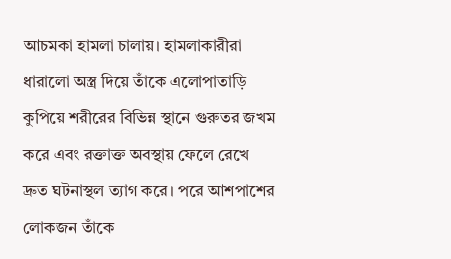আচমকা হামলা চালায়। হামলাকারীরা ধারালো অস্ত্র দিয়ে তাঁকে এলোপাতাড়ি কুপিয়ে শরীরের বিভিন্ন স্থানে গুরুতর জখম করে এবং রক্তাক্ত অবস্থায় ফেলে রেখে দ্রুত ঘটনাস্থল ত্যাগ করে। পরে আশপাশের লোকজন তাঁকে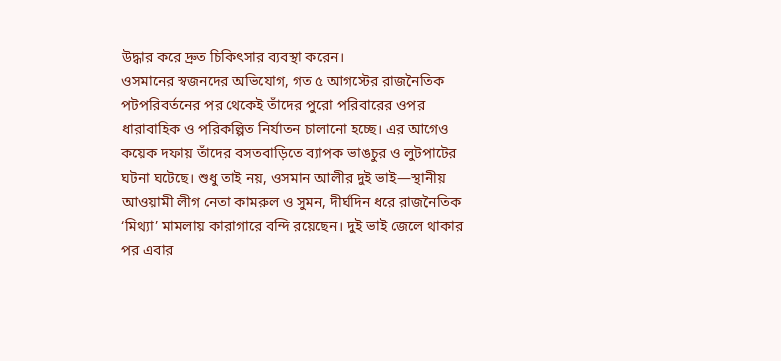উদ্ধার করে দ্রুত চিকিৎসার ব্যবস্থা করেন।
ওসমানের স্বজনদের অভিযোগ, গত ৫ আগস্টের রাজনৈতিক পটপরিবর্তনের পর থেকেই তাঁদের পুরো পরিবারের ওপর ধারাবাহিক ও পরিকল্পিত নির্যাতন চালানো হচ্ছে। এর আগেও কয়েক দফায় তাঁদের বসতবাড়িতে ব্যাপক ভাঙচুর ও লুটপাটের ঘটনা ঘটেছে। শুধু তাই নয়, ওসমান আলীর দুই ভাই—স্থানীয় আওয়ামী লীগ নেতা কামরুল ও সুমন, দীর্ঘদিন ধরে রাজনৈতিক ‘মিথ্যা’ মামলায় কারাগারে বন্দি রয়েছেন। দুই ভাই জেলে থাকার পর এবার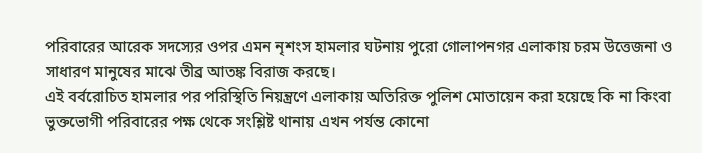পরিবারের আরেক সদস্যের ওপর এমন নৃশংস হামলার ঘটনায় পুরো গোলাপনগর এলাকায় চরম উত্তেজনা ও সাধারণ মানুষের মাঝে তীব্র আতঙ্ক বিরাজ করছে।
এই বর্বরোচিত হামলার পর পরিস্থিতি নিয়ন্ত্রণে এলাকায় অতিরিক্ত পুলিশ মোতায়েন করা হয়েছে কি না কিংবা ভুক্তভোগী পরিবারের পক্ষ থেকে সংশ্লিষ্ট থানায় এখন পর্যন্ত কোনো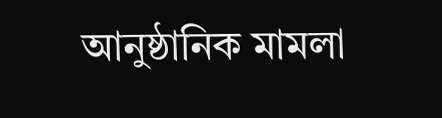আনুষ্ঠানিক মামলা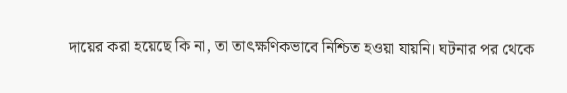দায়ের করা হয়েছে কি না, তা তাৎক্ষণিকভাবে নিশ্চিত হওয়া যায়নি। ঘটনার পর থেকে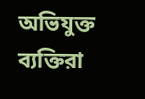অভিযুক্ত ব্যক্তিরা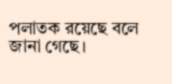পলাতক রয়েছে বলে জানা গেছে।